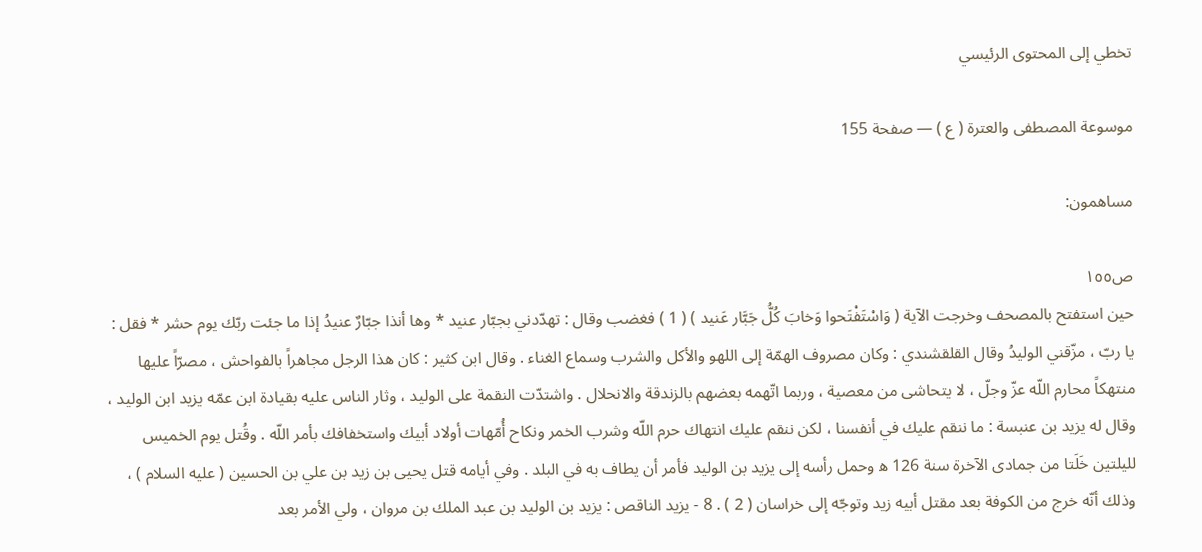تخطي إلى المحتوى الرئيسي

موسوعة المصطفى والعترة ( ع ) — صفحة 155

مساهمون:

ص١٥٥
حين استفتح بالمصحف وخرجت الآية ( وَاسْتَفْتَحوا وَخابَ كُلُّ جَبَّار عَنيد ) ( 1 ) فغضب وقال : تهدّدني بجبّار عنيد * وها أنذا جبّارٌ عنيدُ إذا ما جئت ربّك يوم حشر * فقل : يا ربّ ، مزّقني الوليدُ وقال القلقشندي : وكان مصروف الهمّة إلى اللهو والأكل والشرب وسماع الغناء . وقال ابن كثير : كان هذا الرجل مجاهراً بالفواحش ، مصرّاً عليها منتهكاً محارم اللّه عزّ وجلّ ، لا يتحاشى من معصية ، وربما اتّهمه بعضهم بالزندقة والانحلال . واشتدّت النقمة على الوليد ، وثار الناس عليه بقيادة ابن عمّه يزيد ابن الوليد ، وقال له يزيد بن عنبسة : ما ننقم عليك في أنفسنا ، لكن ننقم عليك انتهاك حرم اللّه وشرب الخمر ونكاح أُمّهات أولاد أبيك واستخفافك بأمر اللّه . وقُتل يوم الخميس لليلتين خَلَتا من جمادى الآخرة سنة 126 ه‍ وحمل رأسه إلى يزيد بن الوليد فأمر أن يطاف به في البلد . وفي أيامه قتل يحيى بن زيد بن علي بن الحسين ( عليه السلام ) ، وذلك أنّه خرج من الكوفة بعد مقتل أبيه زيد وتوجّه إلى خراسان ( 2 ) . 8 - يزيد الناقص : يزيد بن الوليد بن عبد الملك بن مروان ، ولي الأمر بعد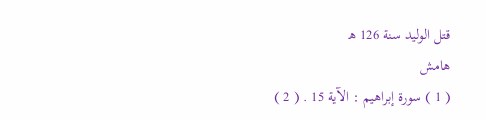قتل الوليد سنة 126 ه‍
هامش
( 1 ) سورة إبراهيم : الآية 15 . ( 2 )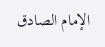الإمام الصادق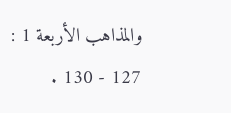والمذاهب الأربعة 1 : 127 - 130 .